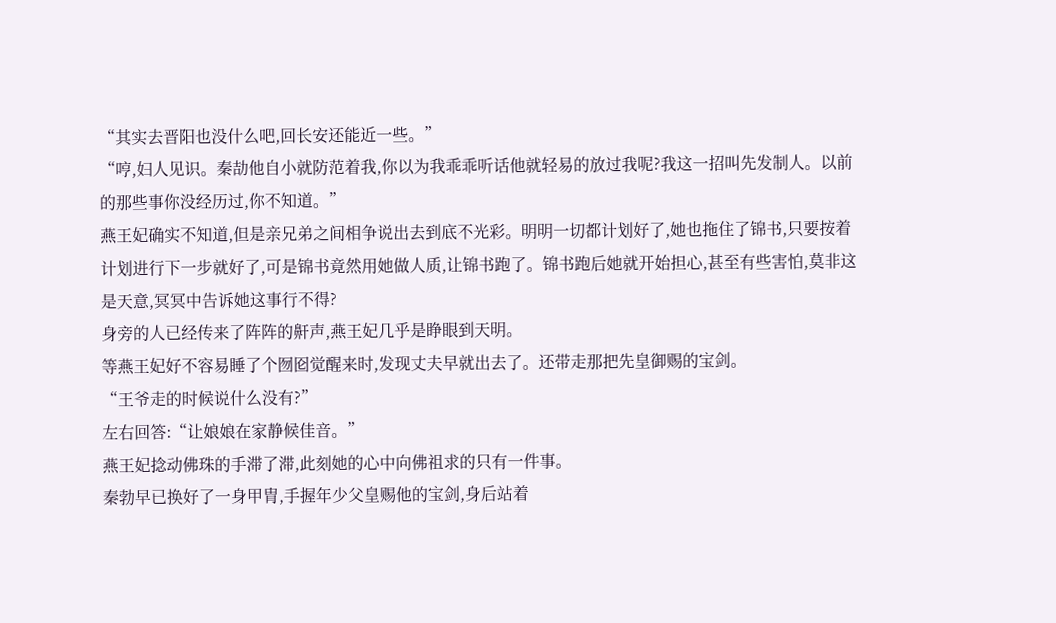“其实去晋阳也没什么吧,回长安还能近一些。”
“哼,妇人见识。秦劼他自小就防范着我,你以为我乖乖听话他就轻易的放过我呢?我这一招叫先发制人。以前的那些事你没经历过,你不知道。”
燕王妃确实不知道,但是亲兄弟之间相争说出去到底不光彩。明明一切都计划好了,她也拖住了锦书,只要按着计划进行下一步就好了,可是锦书竟然用她做人质,让锦书跑了。锦书跑后她就开始担心,甚至有些害怕,莫非这是天意,冥冥中告诉她这事行不得?
身旁的人已经传来了阵阵的鼾声,燕王妃几乎是睁眼到天明。
等燕王妃好不容易睡了个囫囵觉醒来时,发现丈夫早就出去了。还带走那把先皇御赐的宝剑。
“王爷走的时候说什么没有?”
左右回答:“让娘娘在家静候佳音。”
燕王妃捻动佛珠的手滞了滞,此刻她的心中向佛祖求的只有一件事。
秦勃早已换好了一身甲胄,手握年少父皇赐他的宝剑,身后站着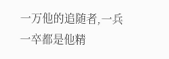一万他的追随者,一兵一卒都是他精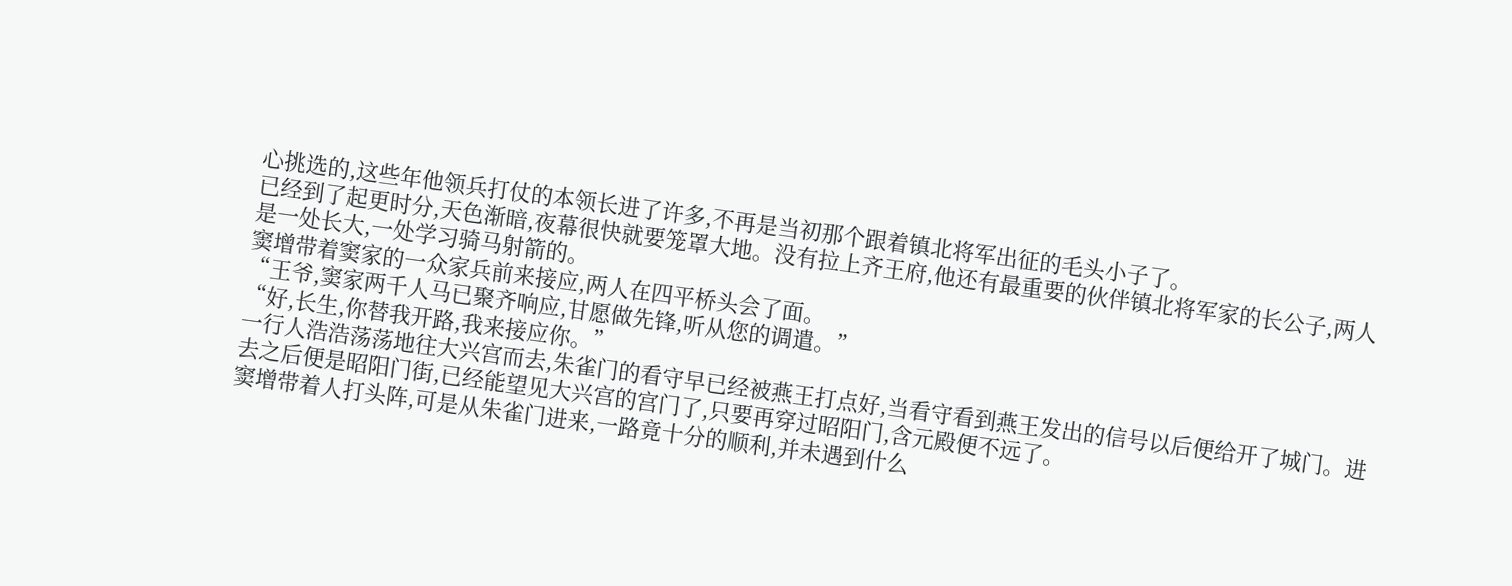心挑选的,这些年他领兵打仗的本领长进了许多,不再是当初那个跟着镇北将军出征的毛头小子了。
已经到了起更时分,天色渐暗,夜幕很快就要笼罩大地。没有拉上齐王府,他还有最重要的伙伴镇北将军家的长公子,两人是一处长大,一处学习骑马射箭的。
窦增带着窦家的一众家兵前来接应,两人在四平桥头会了面。
“王爷,窦家两千人马已聚齐响应,甘愿做先锋,听从您的调遣。”
“好,长生,你替我开路,我来接应你。”
一行人浩浩荡荡地往大兴宫而去,朱雀门的看守早已经被燕王打点好,当看守看到燕王发出的信号以后便给开了城门。进去之后便是昭阳门街,已经能望见大兴宫的宫门了,只要再穿过昭阳门,含元殿便不远了。
窦增带着人打头阵,可是从朱雀门进来,一路竟十分的顺利,并未遇到什么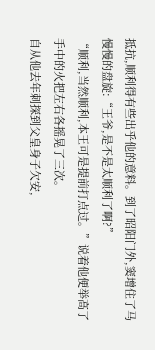抵抗,顺利得有些出乎他的意料。到了昭阳门外,窦增住了马慢慢的盘旋:“王爷,是不是太顺利了啊?”
“顺利,当然顺利,本王可是提前打点过。”说着他便举高了手中的火把左右各摇晃了三次。
自从他去年刺探到父皇身子欠安,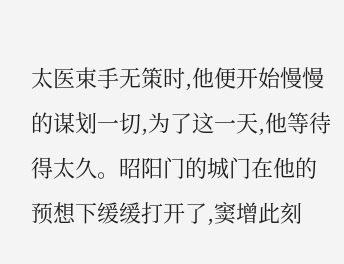太医束手无策时,他便开始慢慢的谋划一切,为了这一天,他等待得太久。昭阳门的城门在他的预想下缓缓打开了,窦增此刻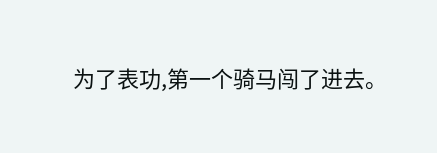为了表功,第一个骑马闯了进去。